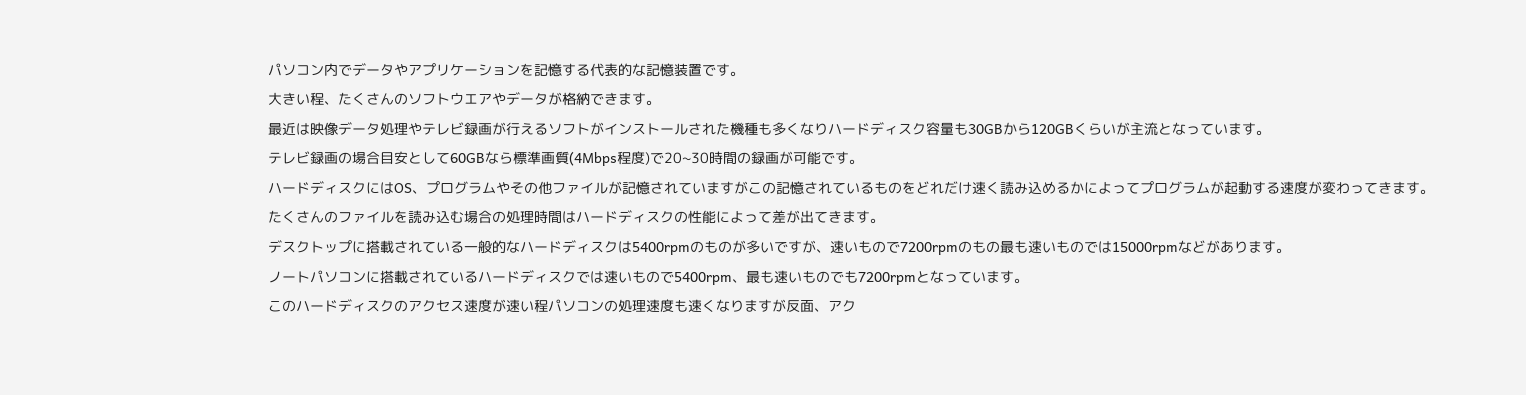パソコン内でデータやアプリケーションを記憶する代表的な記憶装置です。
大きい程、たくさんのソフトウエアやデータが格納できます。
最近は映像データ処理やテレビ録画が行えるソフトがインストールされた機種も多くなりハードディスク容量も30GBから120GBくらいが主流となっています。
テレビ録画の場合目安として60GBなら標準画質(4Mbps程度)で20~30時間の録画が可能です。
ハードディスクにはOS、プログラムやその他ファイルが記憶されていますがこの記憶されているものをどれだけ速く読み込めるかによってプログラムが起動する速度が変わってきます。
たくさんのファイルを読み込む場合の処理時間はハードディスクの性能によって差が出てきます。
デスクトップに搭載されている一般的なハードディスクは5400rpmのものが多いですが、速いもので7200rpmのもの最も速いものでは15000rpmなどがあります。
ノートパソコンに搭載されているハードディスクでは速いもので5400rpm、最も速いものでも7200rpmとなっています。
このハードディスクのアクセス速度が速い程パソコンの処理速度も速くなりますが反面、アク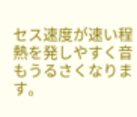セス速度が速い程熱を発しやすく音もうるさくなります。